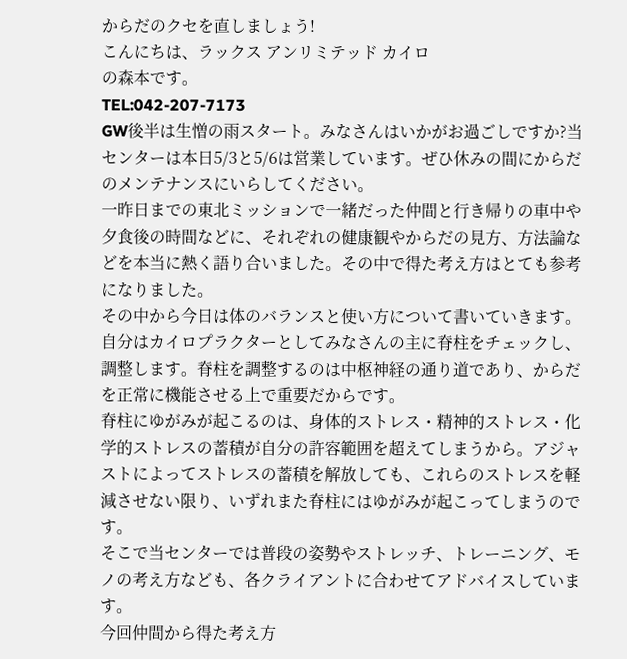からだのクセを直しましょう!
こんにちは、ラックス アンリミテッド カイロ
の森本です。
TEL:042-207-7173
GW後半は生憎の雨スタート。みなさんはいかがお過ごしですか?当センターは本日5/3と5/6は営業しています。ぜひ休みの間にからだのメンテナンスにいらしてください。
一昨日までの東北ミッションで一緒だった仲間と行き帰りの車中や夕食後の時間などに、それぞれの健康観やからだの見方、方法論などを本当に熱く語り合いました。その中で得た考え方はとても参考になりました。
その中から今日は体のバランスと使い方について書いていきます。
自分はカイロプラクターとしてみなさんの主に脊柱をチェックし、調整します。脊柱を調整するのは中枢神経の通り道であり、からだを正常に機能させる上で重要だからです。
脊柱にゆがみが起こるのは、身体的ストレス・精神的ストレス・化学的ストレスの蓄積が自分の許容範囲を超えてしまうから。アジャストによってストレスの蓄積を解放しても、これらのストレスを軽減させない限り、いずれまた脊柱にはゆがみが起こってしまうのです。
そこで当センターでは普段の姿勢やストレッチ、トレーニング、モノの考え方なども、各クライアントに合わせてアドバイスしています。
今回仲間から得た考え方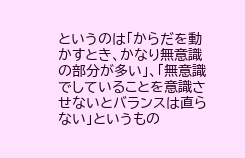というのは「からだを動かすとき、かなり無意識の部分が多い」、「無意識でしていることを意識させないとバランスは直らない」というもの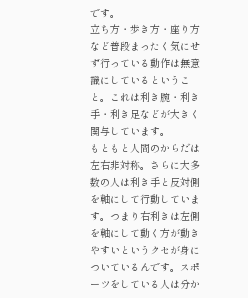です。
立ち方・歩き方・座り方など普段まったく気にせず行っている動作は無意識にしているということ。これは利き腕・利き手・利き足などが大きく関与しています。
もともと人間のからだは左右非対称。さらに大多数の人は利き手と反対側を軸にして行動しています。つまり右利きは左側を軸にして動く方が動きやすいというクセが身についているんです。スポーツをしている人は分か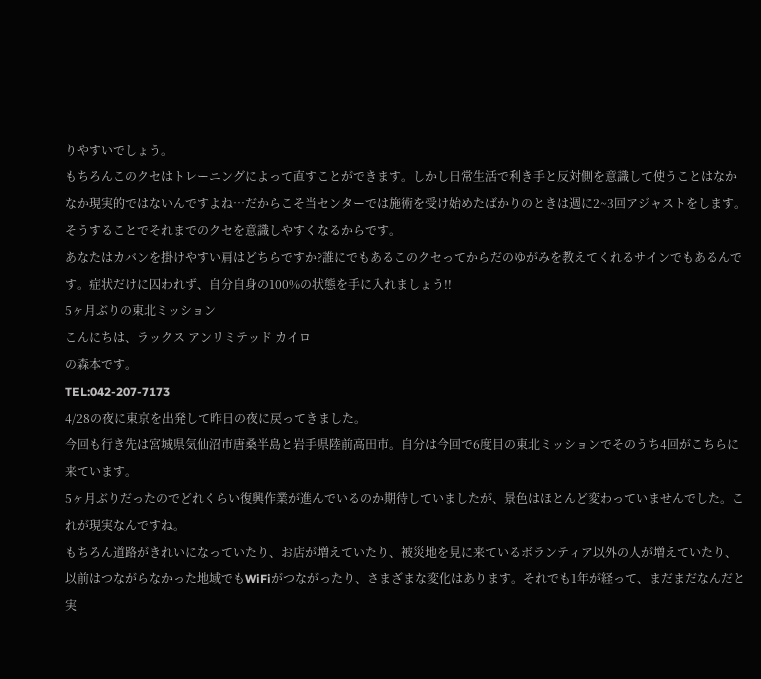りやすいでしょう。
もちろんこのクセはトレーニングによって直すことができます。しかし日常生活で利き手と反対側を意識して使うことはなかなか現実的ではないんですよね…だからこそ当センターでは施術を受け始めたばかりのときは週に2~3回アジャストをします。そうすることでそれまでのクセを意識しやすくなるからです。
あなたはカバンを掛けやすい肩はどちらですか?誰にでもあるこのクセってからだのゆがみを教えてくれるサインでもあるんです。症状だけに囚われず、自分自身の100%の状態を手に入れましょう!!
5ヶ月ぶりの東北ミッション
こんにちは、ラックス アンリミテッド カイロ
の森本です。
TEL:042-207-7173
4/28の夜に東京を出発して昨日の夜に戻ってきました。
今回も行き先は宮城県気仙沼市唐桑半島と岩手県陸前高田市。自分は今回で6度目の東北ミッションでそのうち4回がこちらに来ています。
5ヶ月ぶりだったのでどれくらい復興作業が進んでいるのか期待していましたが、景色はほとんど変わっていませんでした。これが現実なんですね。
もちろん道路がきれいになっていたり、お店が増えていたり、被災地を見に来ているボランティア以外の人が増えていたり、以前はつながらなかった地域でもWiFiがつながったり、さまざまな変化はあります。それでも1年が経って、まだまだなんだと実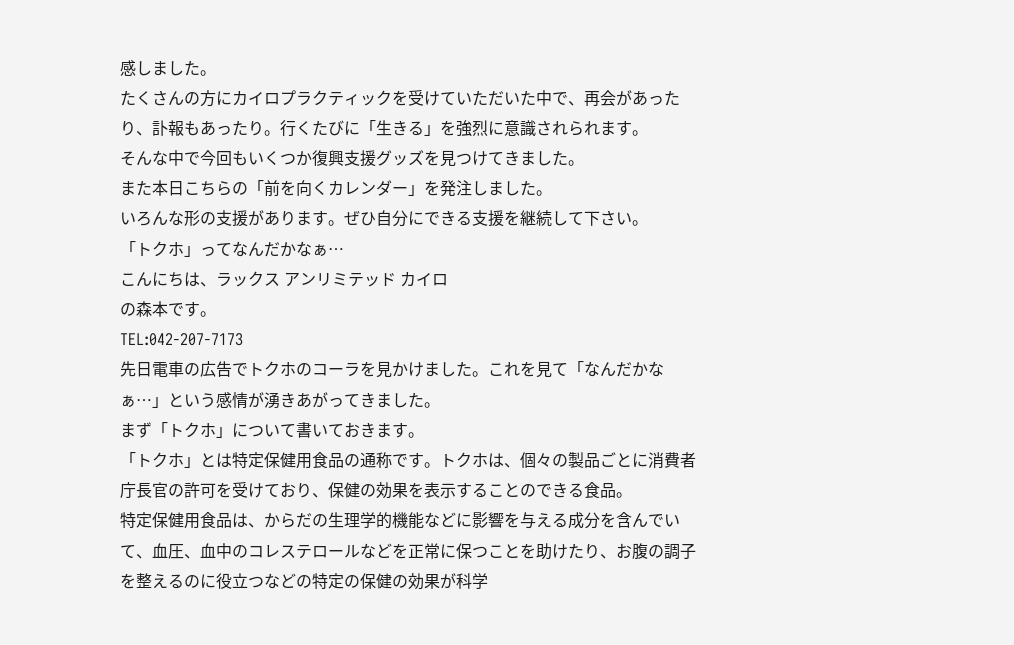感しました。
たくさんの方にカイロプラクティックを受けていただいた中で、再会があったり、訃報もあったり。行くたびに「生きる」を強烈に意識されられます。
そんな中で今回もいくつか復興支援グッズを見つけてきました。
また本日こちらの「前を向くカレンダー」を発注しました。
いろんな形の支援があります。ぜひ自分にできる支援を継続して下さい。
「トクホ」ってなんだかなぁ…
こんにちは、ラックス アンリミテッド カイロ
の森本です。
TEL:042-207-7173
先日電車の広告でトクホのコーラを見かけました。これを見て「なんだかなぁ…」という感情が湧きあがってきました。
まず「トクホ」について書いておきます。
「トクホ」とは特定保健用食品の通称です。トクホは、個々の製品ごとに消費者庁長官の許可を受けており、保健の効果を表示することのできる食品。
特定保健用食品は、からだの生理学的機能などに影響を与える成分を含んでいて、血圧、血中のコレステロールなどを正常に保つことを助けたり、お腹の調子を整えるのに役立つなどの特定の保健の効果が科学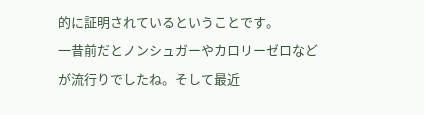的に証明されているということです。
一昔前だとノンシュガーやカロリーゼロなどが流行りでしたね。そして最近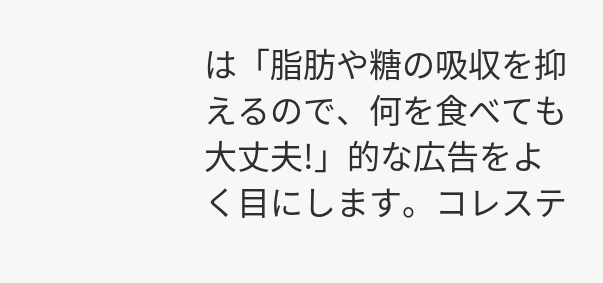は「脂肪や糖の吸収を抑えるので、何を食べても大丈夫!」的な広告をよく目にします。コレステ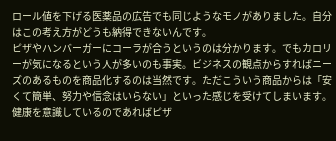ロール値を下げる医薬品の広告でも同じようなモノがありました。自分はこの考え方がどうも納得できないんです。
ピザやハンバーガーにコーラが合うというのは分かります。でもカロリーが気になるという人が多いのも事実。ビジネスの観点からすればニーズのあるものを商品化するのは当然です。ただこういう商品からは「安くて簡単、努力や信念はいらない」といった感じを受けてしまいます。
健康を意識しているのであればピザ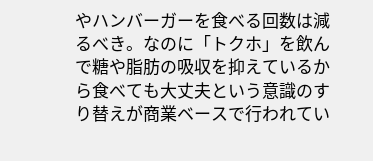やハンバーガーを食べる回数は減るべき。なのに「トクホ」を飲んで糖や脂肪の吸収を抑えているから食べても大丈夫という意識のすり替えが商業ベースで行われてい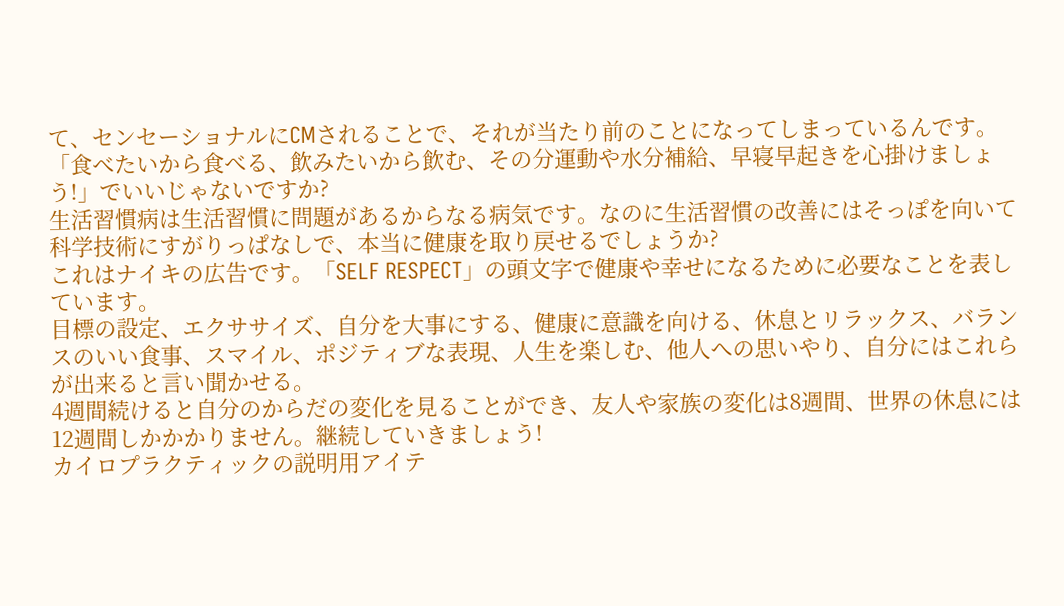て、センセーショナルにCMされることで、それが当たり前のことになってしまっているんです。
「食べたいから食べる、飲みたいから飲む、その分運動や水分補給、早寝早起きを心掛けましょう!」でいいじゃないですか?
生活習慣病は生活習慣に問題があるからなる病気です。なのに生活習慣の改善にはそっぽを向いて科学技術にすがりっぱなしで、本当に健康を取り戻せるでしょうか?
これはナイキの広告です。「SELF RESPECT」の頭文字で健康や幸せになるために必要なことを表しています。
目標の設定、エクササイズ、自分を大事にする、健康に意識を向ける、休息とリラックス、バランスのいい食事、スマイル、ポジティブな表現、人生を楽しむ、他人への思いやり、自分にはこれらが出来ると言い聞かせる。
4週間続けると自分のからだの変化を見ることができ、友人や家族の変化は8週間、世界の休息には12週間しかかかりません。継続していきましょう!
カイロプラクティックの説明用アイテ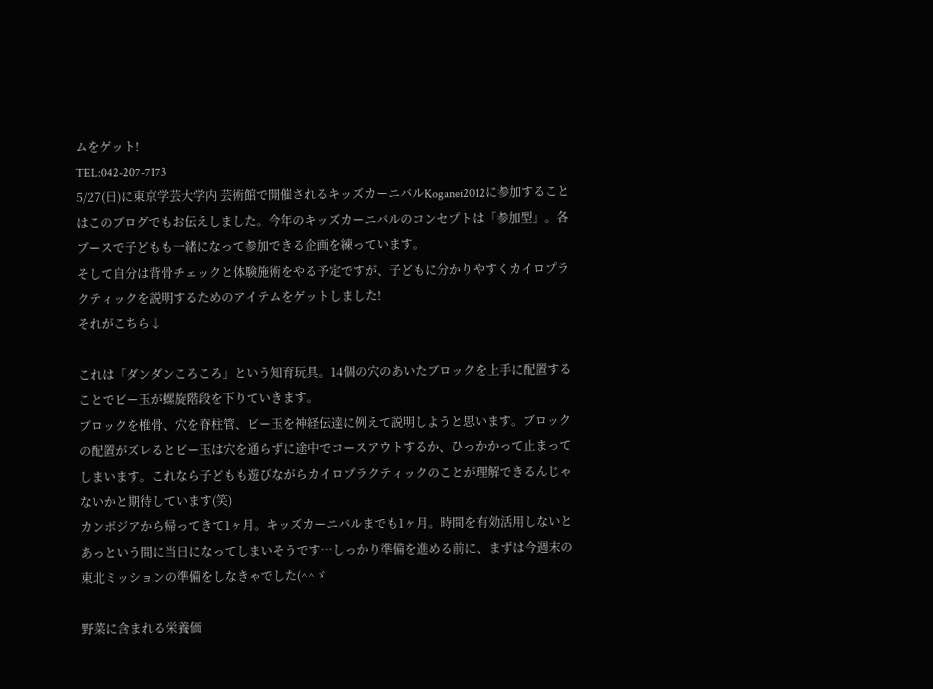ムをゲット!
TEL:042-207-7173
5/27(日)に東京学芸大学内 芸術館で開催されるキッズカーニバルKoganei2012に参加することはこのブログでもお伝えしました。今年のキッズカーニバルのコンセプトは「参加型」。各ブースで子どもも一緒になって参加できる企画を練っています。
そして自分は背骨チェックと体験施術をやる予定ですが、子どもに分かりやすくカイロプラクティックを説明するためのアイテムをゲットしました!
それがこちら↓

これは「ダンダンころころ」という知育玩具。14個の穴のあいたブロックを上手に配置することでビー玉が螺旋階段を下りていきます。
ブロックを椎骨、穴を脊柱管、ビー玉を神経伝達に例えて説明しようと思います。ブロックの配置がズレるとビー玉は穴を通らずに途中でコースアウトするか、ひっかかって止まってしまいます。これなら子どもも遊びながらカイロプラクティックのことが理解できるんじゃないかと期待しています(笑)
カンボジアから帰ってきて1ヶ月。キッズカーニバルまでも1ヶ月。時間を有効活用しないとあっという間に当日になってしまいそうです…しっかり準備を進める前に、まずは今週末の東北ミッションの準備をしなきゃでした(^^ゞ

野菜に含まれる栄養価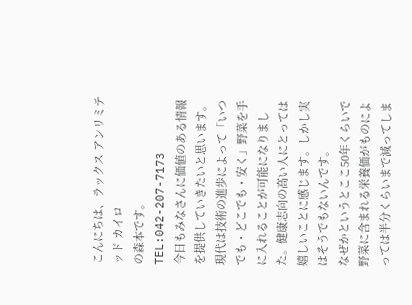こんにちは、ラックス アンリミテッド カイロ
の森本です。
TEL:042-207-7173
今日もみなさんに価値のある情報を提供していきたいと思います。
現代は技術の進歩によって「いつでも・どこでも・安く」野菜を手に入れることが可能になりました。健康志向の高い人にとっては嬉しいことに感じます。しかし実はそうでもないんです。
なぜかというとここ50年くらいで野菜に含まれる栄養価がものによっては半分くらいまで減ってしま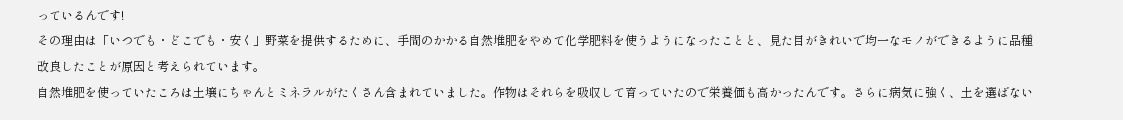っているんです!
その理由は「いつでも・どこでも・安く」野菜を提供するために、手間のかかる自然堆肥をやめて化学肥料を使うようになったことと、見た目がきれいで均一なモノができるように品種改良したことが原因と考えられています。
自然堆肥を使っていたころは土壌にちゃんとミネラルがたくさん含まれていました。作物はそれらを吸収して育っていたので栄養価も高かったんです。さらに病気に強く、土を選ばない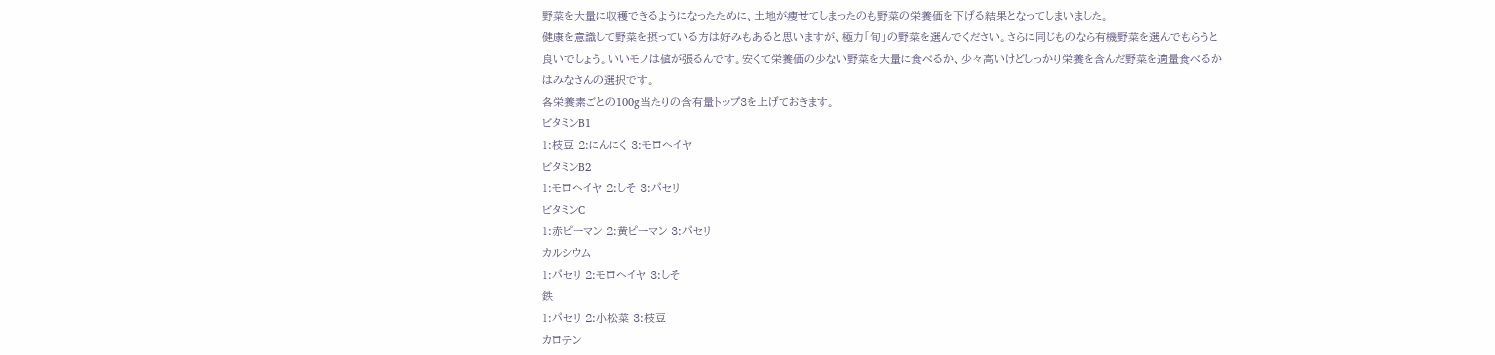野菜を大量に収穫できるようになったために、土地が痩せてしまったのも野菜の栄養価を下げる結果となってしまいました。
健康を意識して野菜を摂っている方は好みもあると思いますが、極力「旬」の野菜を選んでください。さらに同じものなら有機野菜を選んでもらうと良いでしょう。いいモノは値が張るんです。安くて栄養価の少ない野菜を大量に食べるか、少々高いけどしっかり栄養を含んだ野菜を適量食べるかはみなさんの選択です。
各栄養素ごとの100g当たりの含有量トップ3を上げておきます。
ビタミンB1
1:枝豆 2:にんにく 3:モロヘイヤ
ビタミンB2
1:モロヘイヤ 2:しそ 3:パセリ
ビタミンC
1:赤ピーマン 2:黄ピーマン 3:パセリ
カルシウム
1:パセリ 2:モロヘイヤ 3:しそ
鉄
1:パセリ 2:小松菜 3:枝豆
カロテン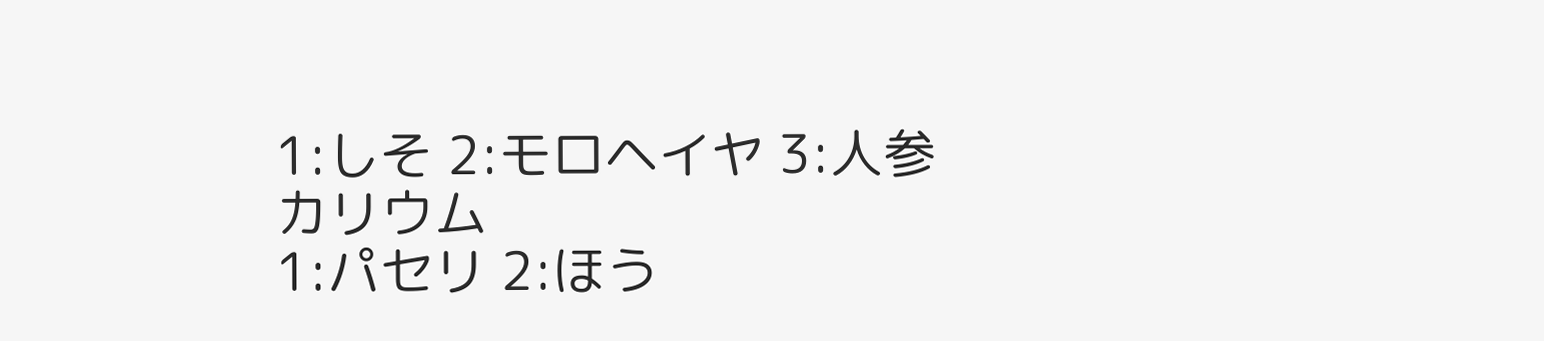1:しそ 2:モロヘイヤ 3:人参
カリウム
1:パセリ 2:ほう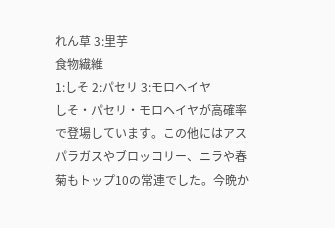れん草 3:里芋
食物繊維
1:しそ 2:パセリ 3:モロヘイヤ
しそ・パセリ・モロヘイヤが高確率で登場しています。この他にはアスパラガスやブロッコリー、ニラや春菊もトップ10の常連でした。今晩か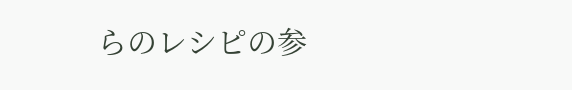らのレシピの参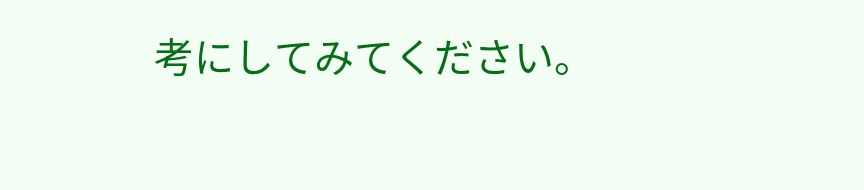考にしてみてください。